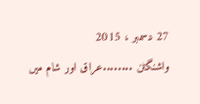27 دسمبر ، 2015
واشنگٹن ........عراق اور شام میں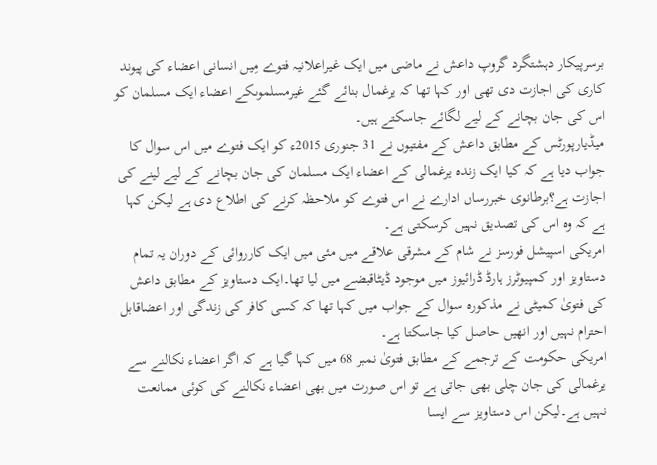برسرپیکار دہشتگرد گروپ داعش نے ماضی میں ایک غیراعلانیہ فتوے مِیں انسانی اعضاء کی پیوند کاری کی اجازت دی تھی اور کہا تھا کہ یرغمال بنائے گئے غیرمسلموںکے اعضاء ایک مسلمان کو اس کی جان بچانے کے لیے لگائے جاسکتے ہیں۔
میڈیارپورٹس کے مطابق داعش کے مفتیوں نے 31 جنوری 2015ء کو ایک فتوے میں اس سوال کا جواب دیا ہے کہ کیا ایک زندہ یرغمالی کے اعضاء ایک مسلمان کی جان بچانے کے لیے لینے کی اجازت ہے؟برطانوی خبررساں ادارے نے اس فتوے کو ملاحظہ کرنے کی اطلاع دی ہے لیکن کہا ہے کہ وہ اس کی تصدیق نہیں کرسکتی ہے۔
امریکی اسپیشل فورسز نے شام کے مشرقی علاقے میں مئی میں ایک کارروائی کے دوران یہ تمام دستاویز اور کمپیوٹرز ہارڈ ڈرائیوز میں موجود ڈیٹاقبضے میں لیا تھا۔ایک دستاویز کے مطابق داعش کی فتویٰ کمیٹی نے مذکورہ سوال کے جواب میں کہا تھا کہ کسی کافر کی زندگی اور اعضاقابل احترام نہیں اور انھیں حاصل کیا جاسکتا ہے۔
امریکی حکومت کے ترجمے کے مطابق فتویٰ نمبر 68 میں کہا گیا ہے کہ اگر اعضاء نکالنے سے یرغمالی کی جان چلی بھی جاتی ہے تو اس صورت میں بھی اعضاء نکالنے کی کوئی ممانعت نہیں ہے۔لیکن اس دستاویز سے ایسا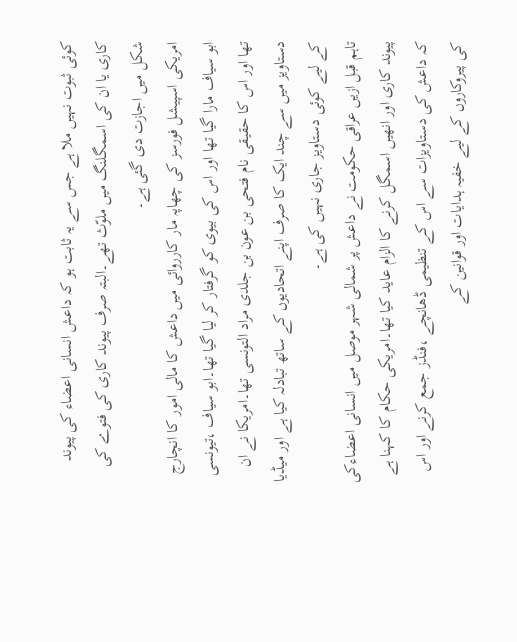کوئی ثبوت نہیں ملا ہے جس سے یہ ثابت ہو کہ داعش انسانی اعضاء کی پیوند کاری یا ان کی اسمگلنگ میں ملوّث تھے۔البتہ صرف پیوند کاری کی فتوے کی شکل میں اجازت دی گئی ہے۔
امریکی اسپیشل فورسز کی چھاپہ مار کارروائی میں داعش کا مالی امور کا انچارج ابو سیاف مارا گیا تھا اور اس کی بیوی کو گرفتار کر لیا گیا تھا۔ابو سیاف ،تیونسی تھا اور اس کا حقیقی نام فتحی بن عون بن جلدی مراد التونسی تھا۔امریکا نے ان دستاویز میں سے چند ایک کا صرف اپنے اتحادیوں کے ساتھ تبادلہ کیا ہے اور میڈیا کے لیے کوئی دستاویز جاری نہیں کی ہے۔
تاہم قبل ازیں عراقی حکومت نے داعش پر شمالی شہر موصل میں انسانی اعضاءکی پیوند کاری اور انھیں اسمگل کرنے کا الزام عاید کیا تھا۔امریکی حکام کا کہنا ہے کہ داعش کی دستاویزات سے اس کے تنظیمی ڈھانچے ،فنڈز جمع کرنے اور اس کی پیروکاروں کے لیے خفیہ ہدایات اور قوانین کے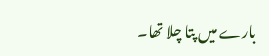بارے میں پتا چلا تھا۔